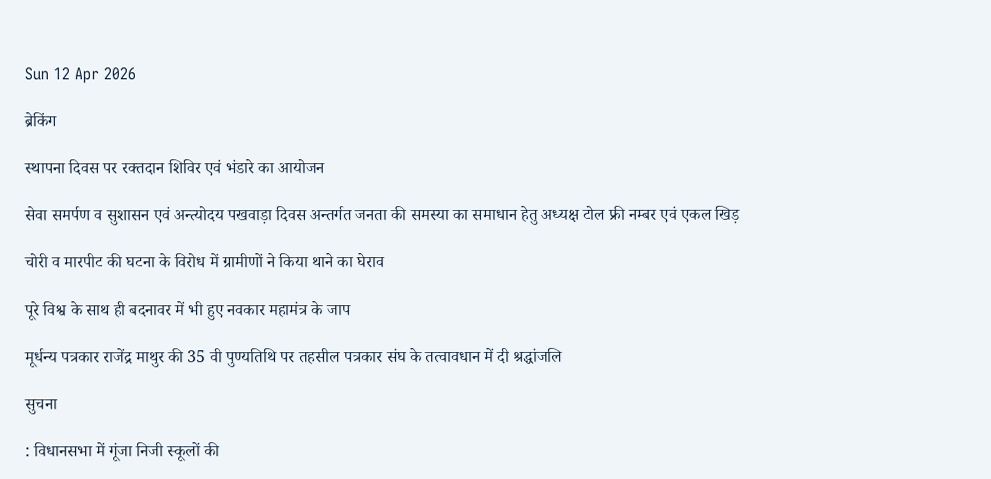Sun 12 Apr 2026

ब्रेकिंग

स्थापना दिवस पर रक्तदान शिविर एवं भंडारे का आयोजन

सेवा समर्पण व सुशासन एवं अन्त्योदय पखवाड़ा दिवस अन्तर्गत जनता की समस्या का समाधान हेतु अध्यक्ष टोल फ्री नम्बर एवं एकल खिड़

चोरी व मारपीट की घटना के विरोध में ग्रामीणों ने किया थाने का घेराव

पूरे विश्व के साथ ही बदनावर में भी हुए नवकार महामंत्र के जाप

मूर्धन्य पत्रकार राजेंद्र माथुर की 35 वी पुण्यतिथि पर तहसील पत्रकार संघ के तत्वावधान में दी श्रद्धांजलि

सुचना

: विधानसभा में गूंजा निजी स्कूलों की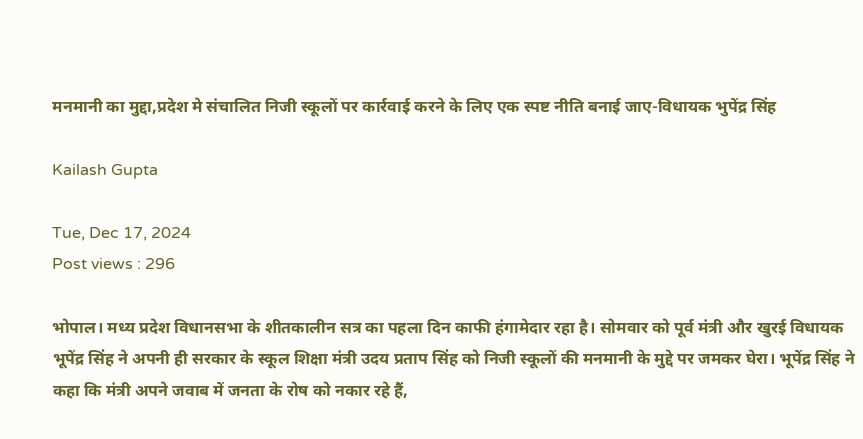मनमानी का मुद्दा,प्रदेश मे संचालित निजी स्कूलों पर कार्रवाई करने के लिए एक स्पष्ट नीति बनाई जाए-विधायक भुपेंद्र सिंह

Kailash Gupta

Tue, Dec 17, 2024
Post views : 296

भोपाल। मध्य प्रदेश विधानसभा के शीतकालीन सत्र का पहला दिन काफी हंगामेदार रहा है। सोमवार को पूर्व मंत्री और खुरई विधायक भूपेंद्र सिंह ने अपनी ही सरकार के स्कूल शिक्षा मंत्री उदय प्रताप सिंह को निजी स्कूलों की मनमानी के मुद्दे पर जमकर घेरा। भूपेंद्र सिंह ने कहा कि मंत्री अपने जवाब में जनता के रोष को नकार रहे हैं,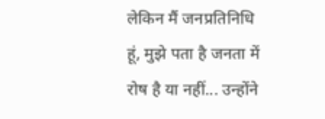लेकिन मैं जनप्रतिनिधि हूं, मुझे पता है जनता में रोष है या नहीं... उन्होंने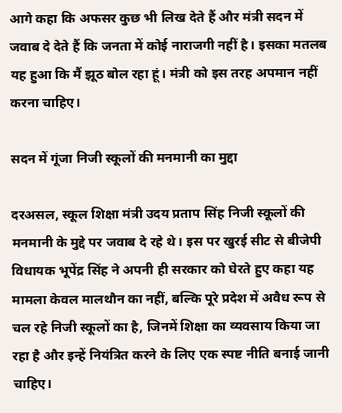आगे कहा कि अफसर कुछ भी लिख देते हैं और मंत्री सदन में जवाब दे देते हैं कि जनता में कोई नाराजगी नहीं है। इसका मतलब यह हुआ कि मैं झूठ बोल रहा हूं। मंत्री को इस तरह अपमान नहीं करना चाहिए।

सदन में गूंजा निजी स्कूलों की मनमानी का मुद्दा

दरअसल, स्कूल शिक्षा मंत्री उदय प्रताप सिंह निजी स्कूलों की मनमानी के मुद्दे पर जवाब दे रहे थे। इस पर खुरई सीट से बीजेपी विधायक भूपेंद्र सिंह ने अपनी ही सरकार को घेरते हुए कहा यह मामला केवल मालथौन का नहीं, बल्कि पूरे प्रदेश में अवैध रूप से चल रहे निजी स्कूलों का है, जिनमें शिक्षा का व्यवसाय किया जा रहा है और इन्हें नियंत्रित करने के लिए एक स्पष्ट नीति बनाई जानी चाहिए।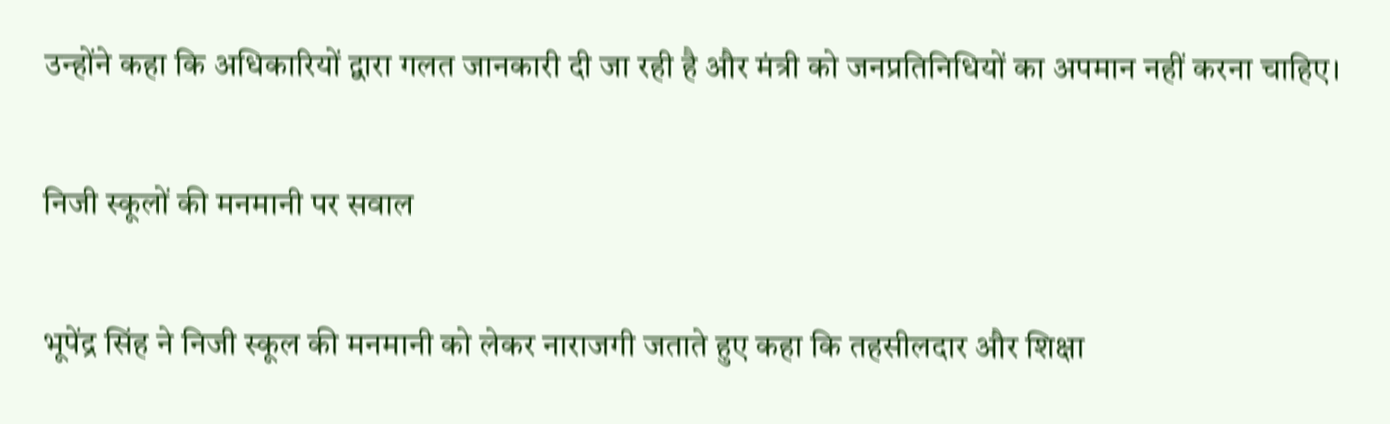उन्होंने कहा कि अधिकारियों द्वारा गलत जानकारी दी जा रही है और मंत्री को जनप्रतिनिधियों का अपमान नहीं करना चाहिए।

निजी स्कूलों की मनमानी पर सवाल

भूपेंद्र सिंह ने निजी स्कूल की मनमानी को लेकर नाराजगी जताते हुए कहा कि तहसीलदार और शिक्षा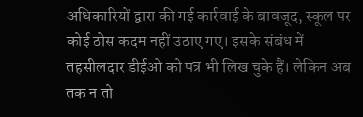अधिकारियों द्वारा की गई कार्रवाई के बावजूद, स्कूल पर कोई ठोस कदम नहीं उठाए गए। इसके संबंध में तहसीलदार डीईओ को पत्र भी लिख चुके हैं। लेकिन अब तक न तो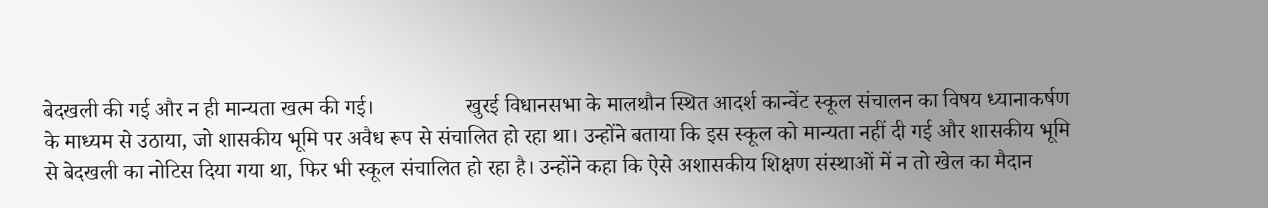बेदखली की गई और न ही मान्यता खत्म की गई।                 खुरई विधानसभा के मालथौन स्थित आदर्श कान्वेंट स्कूल संचालन का विषय ध्यानाकर्षण के माध्यम से उठाया, जो शासकीय भूमि पर अवैध रूप से संचालित हो रहा था। उन्होंने बताया कि इस स्कूल को मान्यता नहीं दी गई और शासकीय भूमि से बेदखली का नोटिस दिया गया था, फिर भी स्कूल संचालित हो रहा है। उन्होंने कहा कि ऐसे अशासकीय शिक्षण संस्थाओं में न तो खेल का मैदान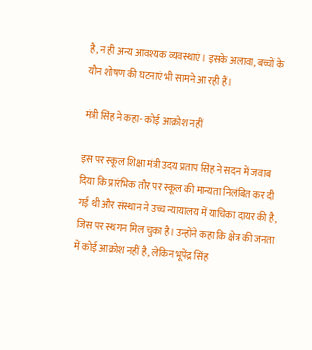है, न ही अन्य आवश्यक व्यवस्थाएं। इसके अलावा, बच्चों के यौन शोषण की घटनाएं भी सामने आ रही हैं।

मंत्री सिंह ने कहा- कोई आक्रोश नहीं

इस पर स्कूल शिक्षा मंत्री उदय प्रताप सिंह ने सदन में जवाब दिया कि प्रारंभिक तौर पर स्कूल की मान्यता निलंबित कर दी गई थी और संस्थान ने उच्च न्यायालय में याचिका दायर की है, जिस पर स्थगन मिल चुका है। उन्होंने कहा कि क्षेत्र की जनता में कोई आक्रोश नहीं है, लेकिन भूपेंद्र सिंह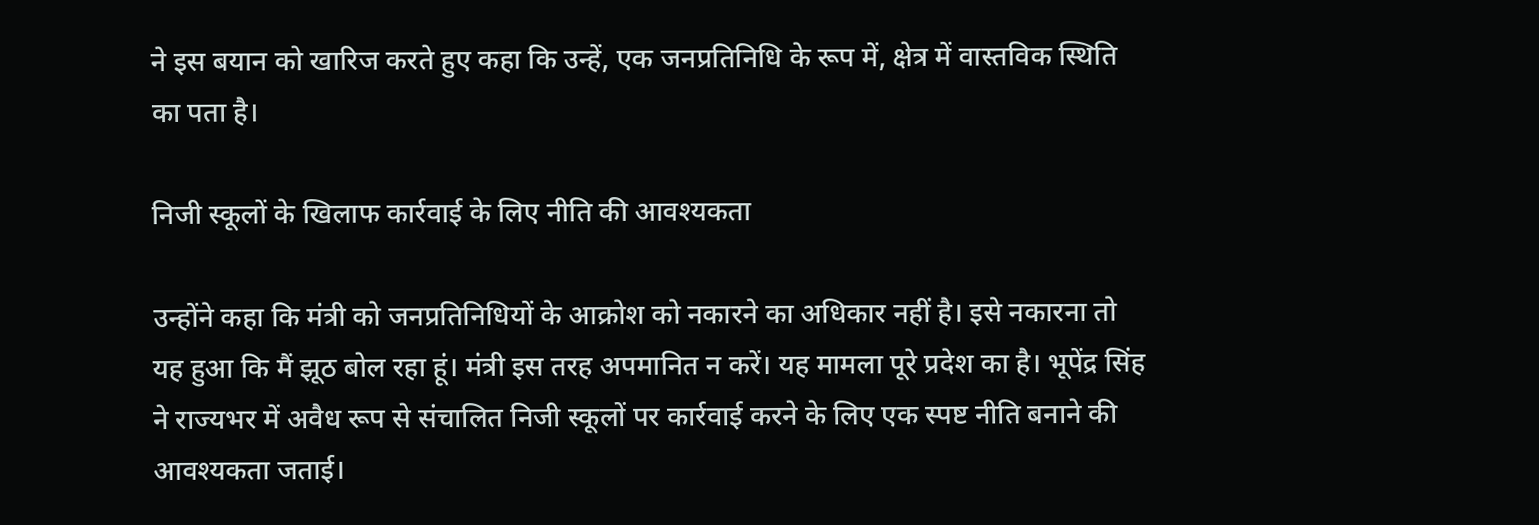ने इस बयान को खारिज करते हुए कहा कि उन्हें, एक जनप्रतिनिधि के रूप में, क्षेत्र में वास्तविक स्थिति का पता है।

निजी स्कूलों के खिलाफ कार्रवाई के लिए नीति की आवश्यकता

उन्होंने कहा कि मंत्री को जनप्रतिनिधियों के आक्रोश को नकारने का अधिकार नहीं है। इसे नकारना तो यह हुआ कि मैं झूठ बोल रहा हूं। मंत्री इस तरह अपमानित न करें। यह मामला पूरे प्रदेश का है। भूपेंद्र सिंह ने राज्यभर में अवैध रूप से संचालित निजी स्कूलों पर कार्रवाई करने के लिए एक स्पष्ट नीति बनाने की आवश्यकता जताई।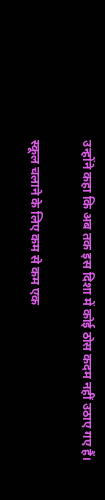उन्होंने कहा कि अब तक इस दिशा में कोई ठोस कदम नहीं उठाए गए हैं।

स्कूल चलाने के लिए कम से कम एक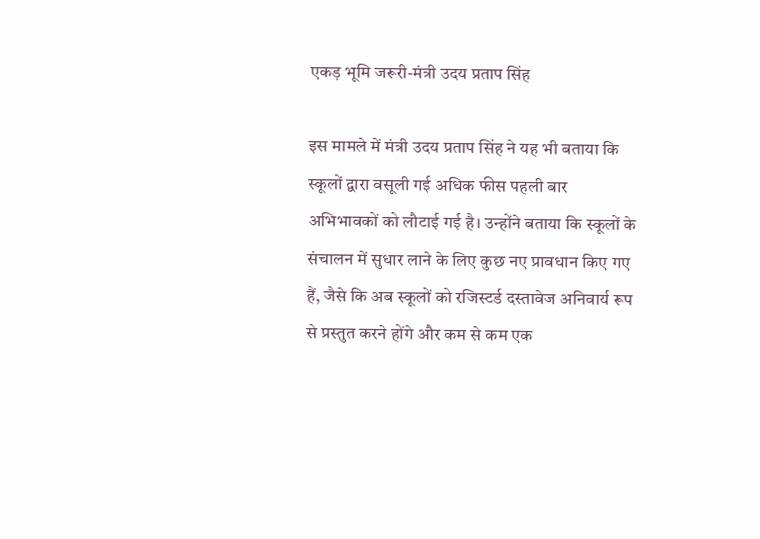एकड़ भूमि जरूरी-मंत्री उदय प्रताप सिंह

इस मामले में मंत्री उदय प्रताप सिंह ने यह भी बताया कि स्कूलों द्वारा वसूली गई अधिक फीस पहली बार अभिभावकों को लौटाई गई है। उन्होंने बताया कि स्कूलों के संचालन में सुधार लाने के लिए कुछ नए प्रावधान किए गए हैं, जैसे कि अब स्कूलों को रजिस्टर्ड दस्तावेज अनिवार्य रूप से प्रस्तुत करने होंगे और कम से कम एक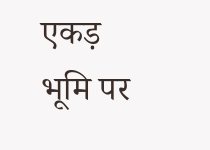एकड़ भूमि पर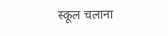स्कूल चलाना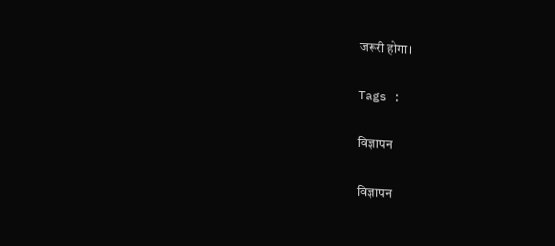जरूरी होगा।

Tags :

विज्ञापन

विज्ञापन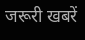जरूरी खबरें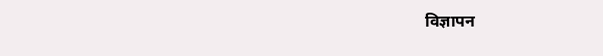विज्ञापन